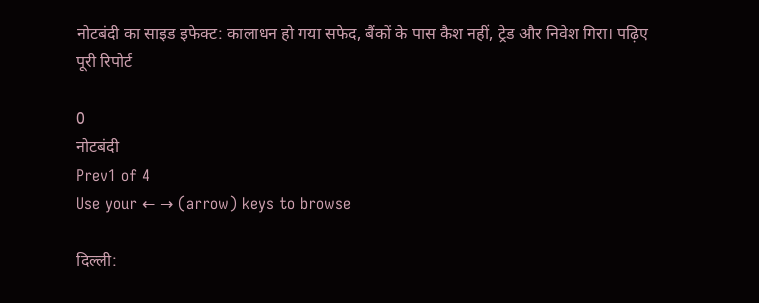नोटबंदी का साइड इफेक्ट: कालाधन हो गया सफेद, बैंकों के पास कैश नहीं, ट्रेड और निवेश गिरा। पढ़िए पूरी रिपोर्ट

0
नोटबंदी
Prev1 of 4
Use your ← → (arrow) keys to browse

दिल्ली: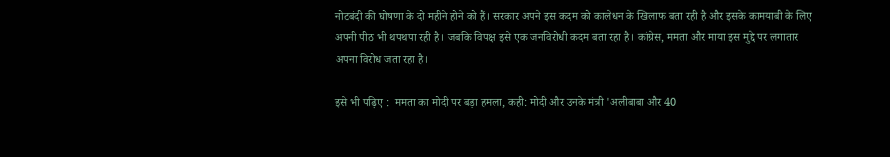नोटबंदी की घोषणा के दो महीने होने को हैं। सरकार अपने इस कदम को कालेधन के खिलाफ बता रही है और इसके कामयाबी के लिए अपनी पीठ भी थपथपा रही है। जबकि विपक्ष इसे एक जनविरोधी कदम बता रहा है। कांग्रेस, ममता और माया इस मुद्दे पर लगातार अपना विरोध जता रहा है।

इसे भी पढ़िए :  ममता का मोदी पर बड़ा हमला, कही: मोदी और उनके मंत्री 'अलीबाबा और 40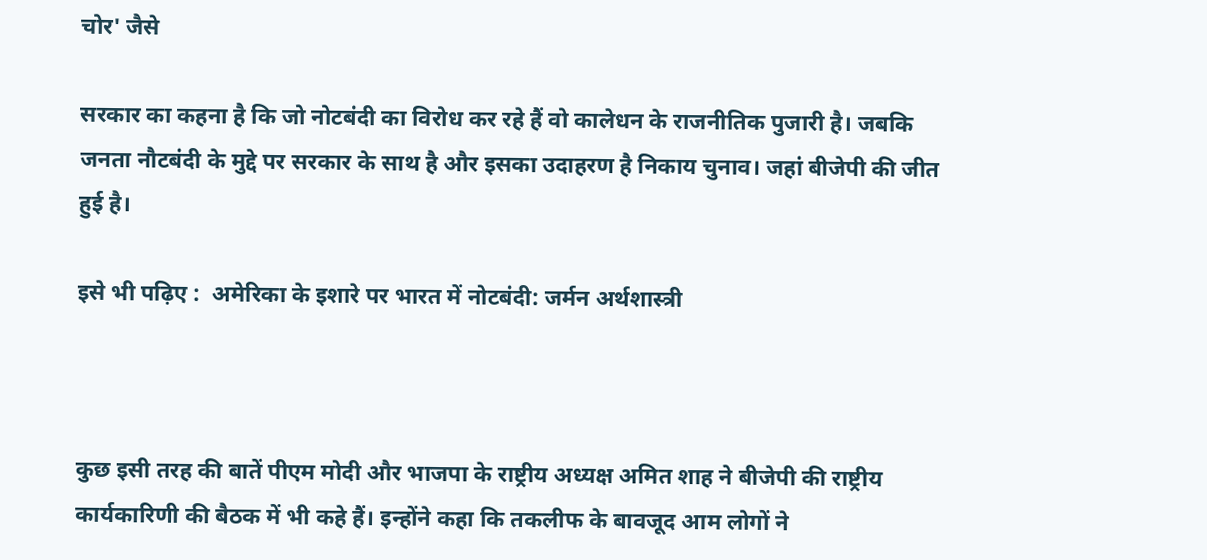चोर' जैसे

सरकार का कहना है कि जो नोटबंदी का विरोध कर रहे हैं वो कालेधन के राजनीतिक पुजारी है। जबकि जनता नौटबंदी के मुद्दे पर सरकार के साथ है और इसका उदाहरण है निकाय चुनाव। जहां बीजेपी की जीत हुई है।

इसे भी पढ़िए :  अमेरिका के इशारे पर भारत में नोटबंदी: जर्मन अर्थशास्त्री



कुछ इसी तरह की बातें पीएम मोदी और भाजपा के राष्ट्रीय अध्यक्ष अमित शाह ने बीजेपी की राष्ट्रीय कार्यकारिणी की बैठक में भी कहे हैं। इन्होंने कहा कि तकलीफ के बावजूद आम लोगों ने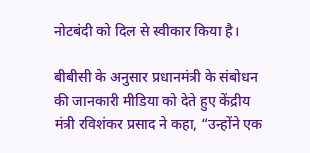नोटबंदी को दिल से स्वीकार किया है।

बीबीसी के अनुसार प्रधानमंत्री के संबोधन की जानकारी मीडिया को देते हुए केंद्रीय मंत्री रविशंकर प्रसाद ने कहा, “उन्होंने एक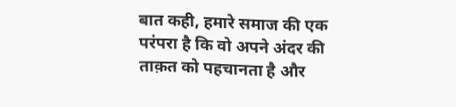बात कही, हमारे समाज की एक परंपरा है कि वो अपने अंदर की ताक़त को पहचानता है और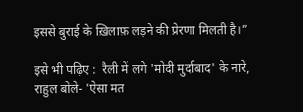इससे बुराई के ख़िलाफ़ लड़ने की प्रेरणा मिलती है।”

इसे भी पढ़िए :  रैली में लगे 'मोदी मुर्दाबाद' के नारे, राहुल बोले- 'ऐसा मत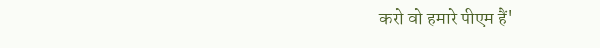करो वो हमारे पीएम हैं'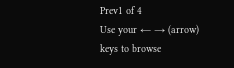Prev1 of 4
Use your ← → (arrow) keys to browse